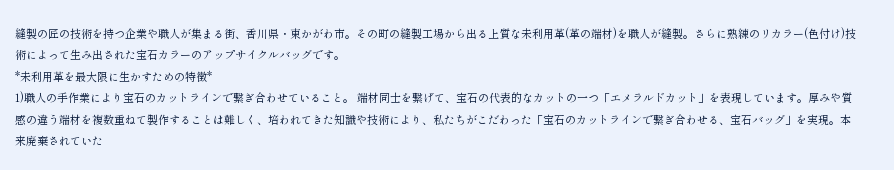縫製の匠の技術を持つ企業や職人が集まる街、香川県・東かがわ市。その町の縫製工場から出る上質な未利用革(革の端材)を職人が縫製。さらに熟練のリカラー(色付け)技術によって生み出された宝石カラーのアップサイクルバッグです。
*未利用革を最大限に生かすための特徴*
1)職人の手作業により宝石のカットラインで繋ぎ合わせていること。 端材同士を繋げて、宝石の代表的なカットの一つ「エメラルドカット」を表現しています。厚みや質感の違う端材を複数重ねて製作することは難しく、培われてきた知識や技術により、私たちがこだわった「宝石のカットラインで繋ぎ合わせる、宝石バッグ」を実現。本来廃棄されていた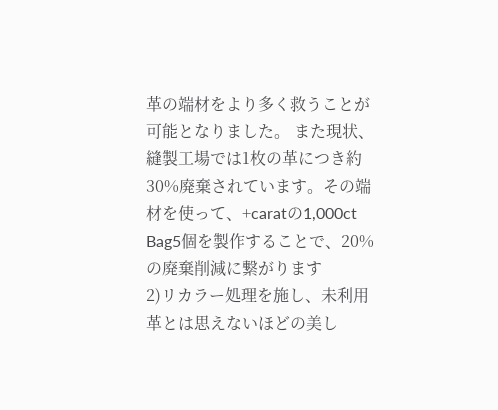革の端材をより多く救うことが可能となりました。 また現状、縫製工場では1枚の革につき約30%廃棄されています。その端材を使って、+caratの1,000ct Bag5個を製作することで、20%の廃棄削減に繋がります
2)リカラー処理を施し、未利用革とは思えないほどの美し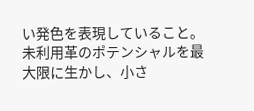い発色を表現していること。 未利用革のポテンシャルを最大限に生かし、小さ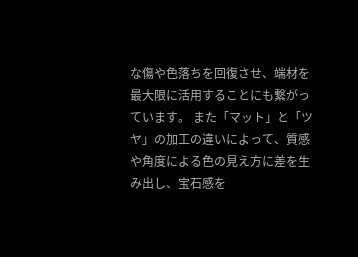な傷や色落ちを回復させ、端材を最大限に活用することにも繋がっています。 また「マット」と「ツヤ」の加工の違いによって、質感や角度による色の見え方に差を生み出し、宝石感を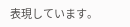表現しています。